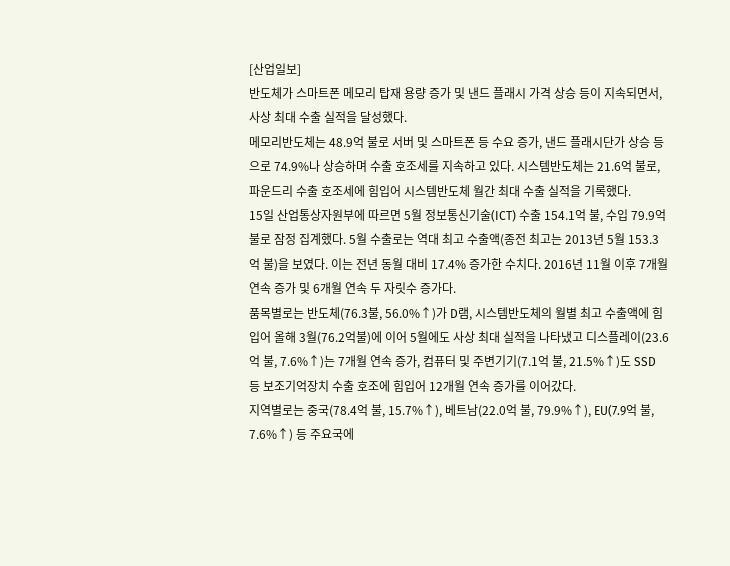[산업일보]
반도체가 스마트폰 메모리 탑재 용량 증가 및 낸드 플래시 가격 상승 등이 지속되면서, 사상 최대 수출 실적을 달성했다.
메모리반도체는 48.9억 불로 서버 및 스마트폰 등 수요 증가, 낸드 플래시단가 상승 등으로 74.9%나 상승하며 수출 호조세를 지속하고 있다. 시스템반도체는 21.6억 불로, 파운드리 수출 호조세에 힘입어 시스템반도체 월간 최대 수출 실적을 기록했다.
15일 산업통상자원부에 따르면 5월 정보통신기술(ICT) 수출 154.1억 불, 수입 79.9억 불로 잠정 집계했다. 5월 수출로는 역대 최고 수출액(종전 최고는 2013년 5월 153.3억 불)을 보였다. 이는 전년 동월 대비 17.4% 증가한 수치다. 2016년 11월 이후 7개월 연속 증가 및 6개월 연속 두 자릿수 증가다.
품목별로는 반도체(76.3불, 56.0%↑)가 D램, 시스템반도체의 월별 최고 수출액에 힘입어 올해 3월(76.2억불)에 이어 5월에도 사상 최대 실적을 나타냈고 디스플레이(23.6억 불, 7.6%↑)는 7개월 연속 증가, 컴퓨터 및 주변기기(7.1억 불, 21.5%↑)도 SSD 등 보조기억장치 수출 호조에 힘입어 12개월 연속 증가를 이어갔다.
지역별로는 중국(78.4억 불, 15.7%↑), 베트남(22.0억 불, 79.9%↑), EU(7.9억 불, 7.6%↑) 등 주요국에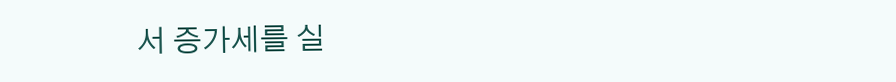서 증가세를 실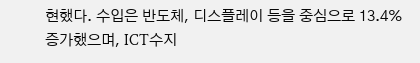현했다. 수입은 반도체, 디스플레이 등을 중심으로 13.4% 증가했으며, ICT수지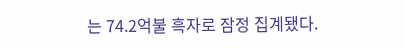는 74.2억불 흑자로 잠정 집계됐다.